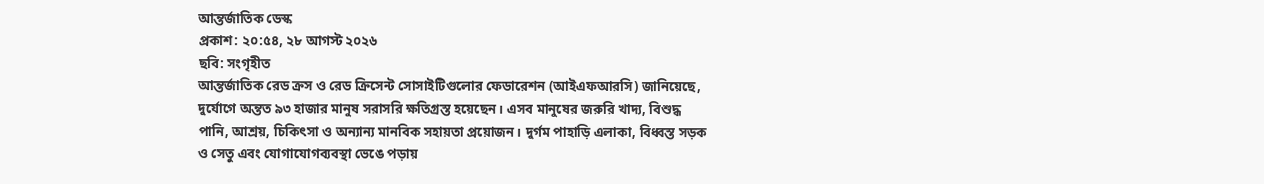আন্তর্জাতিক ডেস্ক
প্রকাশ: ২০:৫৪, ২৮ আগস্ট ২০২৬
ছবি: সংগৃহীত
আন্তর্জাতিক রেড ক্রস ও রেড ক্রিসেন্ট সোসাইটিগুলোর ফেডারেশন (আইএফআরসি) জানিয়েছে, দুর্যোগে অন্তত ৯৩ হাজার মানুষ সরাসরি ক্ষতিগ্রস্ত হয়েছেন। এসব মানুষের জরুরি খাদ্য, বিশুদ্ধ পানি, আশ্রয়, চিকিৎসা ও অন্যান্য মানবিক সহায়তা প্রয়োজন। দুর্গম পাহাড়ি এলাকা, বিধ্বস্ত সড়ক ও সেতু এবং যোগাযোগব্যবস্থা ভেঙে পড়ায়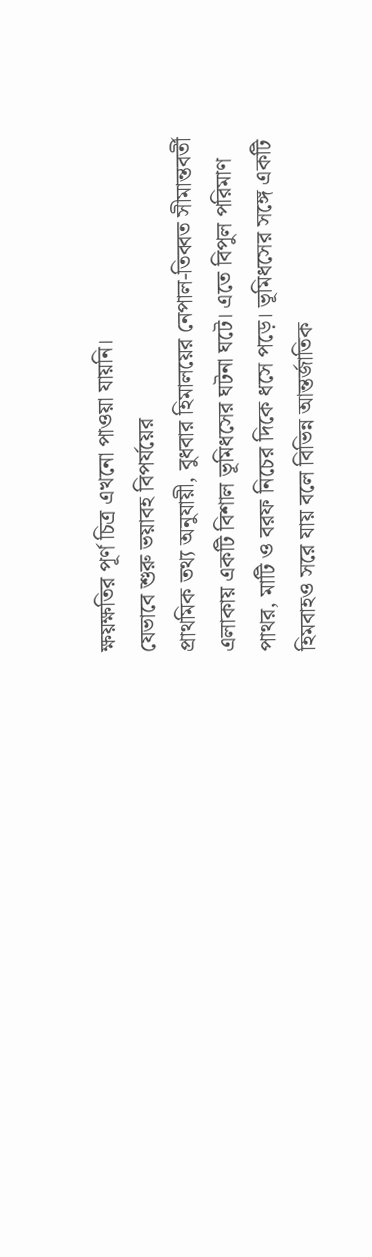ক্ষয়ক্ষতির পূর্ণ চিত্র এখনো পাওয়া যায়নি।
যেভাবে শুরু ভয়াবহ বিপর্যয়ের
প্রাথমিক তথ্য অনুযায়ী, বুধবার হিমালয়ের নেপাল-তিব্বত সীমান্তবর্তী এলাকায় একটি বিশাল ভূমিধসের ঘটনা ঘটে। এতে বিপুল পরিমাণ পাথর, মাটি ও বরফ নিচের দিকে ধসে পড়ে। ভূমিধসের সঙ্গে একটি হিমবাহও সরে যায় বলে বিভিন্ন আন্তর্জাতিক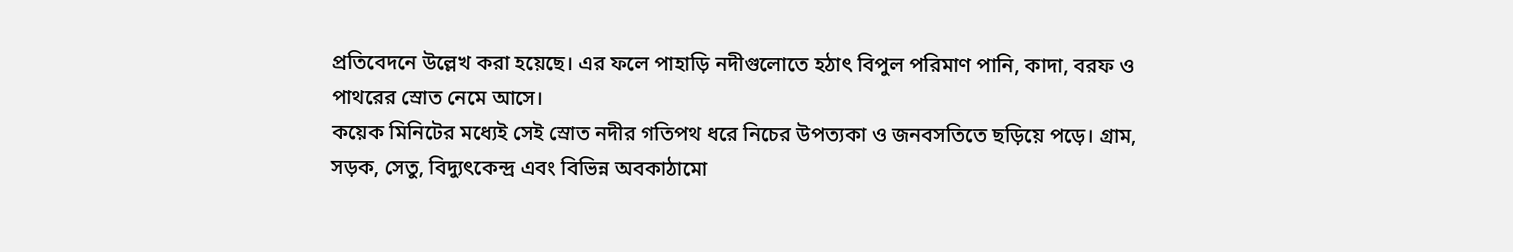প্রতিবেদনে উল্লেখ করা হয়েছে। এর ফলে পাহাড়ি নদীগুলোতে হঠাৎ বিপুল পরিমাণ পানি, কাদা, বরফ ও পাথরের স্রোত নেমে আসে।
কয়েক মিনিটের মধ্যেই সেই স্রোত নদীর গতিপথ ধরে নিচের উপত্যকা ও জনবসতিতে ছড়িয়ে পড়ে। গ্রাম, সড়ক, সেতু, বিদ্যুৎকেন্দ্র এবং বিভিন্ন অবকাঠামো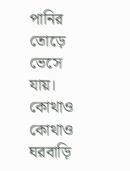পানির তোড়ে ভেসে যায়। কোথাও কোথাও ঘরবাড়ি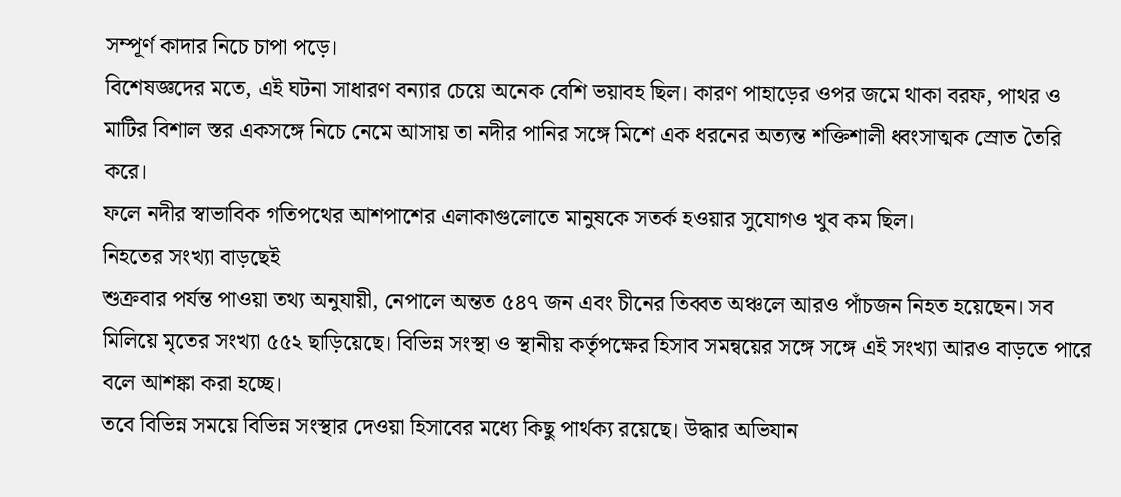সম্পূর্ণ কাদার নিচে চাপা পড়ে।
বিশেষজ্ঞদের মতে, এই ঘটনা সাধারণ বন্যার চেয়ে অনেক বেশি ভয়াবহ ছিল। কারণ পাহাড়ের ওপর জমে থাকা বরফ, পাথর ও মাটির বিশাল স্তর একসঙ্গে নিচে নেমে আসায় তা নদীর পানির সঙ্গে মিশে এক ধরনের অত্যন্ত শক্তিশালী ধ্বংসাত্মক স্রোত তৈরি করে।
ফলে নদীর স্বাভাবিক গতিপথের আশপাশের এলাকাগুলোতে মানুষকে সতর্ক হওয়ার সুযোগও খুব কম ছিল।
নিহতের সংখ্যা বাড়ছেই
শুক্রবার পর্যন্ত পাওয়া তথ্য অনুযায়ী, নেপালে অন্তত ৫৪৭ জন এবং চীনের তিব্বত অঞ্চলে আরও পাঁচজন নিহত হয়েছেন। সব মিলিয়ে মৃতের সংখ্যা ৫৫২ ছাড়িয়েছে। বিভিন্ন সংস্থা ও স্থানীয় কর্তৃপক্ষের হিসাব সমন্বয়ের সঙ্গে সঙ্গে এই সংখ্যা আরও বাড়তে পারে বলে আশঙ্কা করা হচ্ছে।
তবে বিভিন্ন সময়ে বিভিন্ন সংস্থার দেওয়া হিসাবের মধ্যে কিছু পার্থক্য রয়েছে। উদ্ধার অভিযান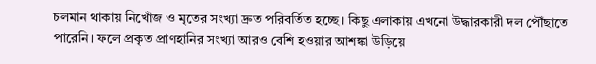চলমান থাকায় নিখোঁজ ও মৃতের সংখ্যা দ্রুত পরিবর্তিত হচ্ছে। কিছু এলাকায় এখনো উদ্ধারকারী দল পৌঁছাতে পারেনি। ফলে প্রকৃত প্রাণহানির সংখ্যা আরও বেশি হওয়ার আশঙ্কা উড়িয়ে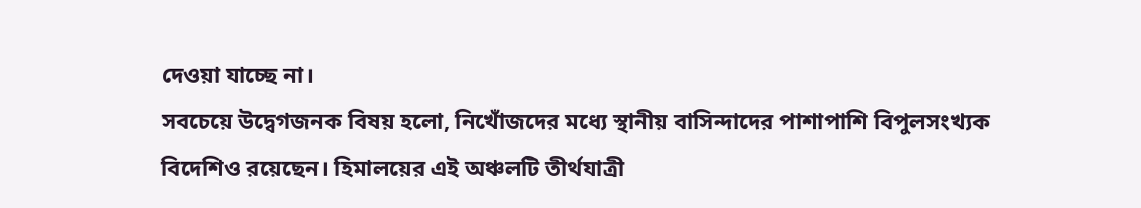দেওয়া যাচ্ছে না।
সবচেয়ে উদ্বেগজনক বিষয় হলো, নিখোঁজদের মধ্যে স্থানীয় বাসিন্দাদের পাশাপাশি বিপুলসংখ্যক বিদেশিও রয়েছেন। হিমালয়ের এই অঞ্চলটি তীর্থযাত্রী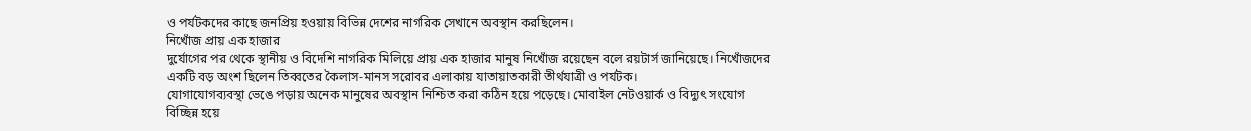ও পর্যটকদের কাছে জনপ্রিয় হওয়ায় বিভিন্ন দেশের নাগরিক সেখানে অবস্থান করছিলেন।
নিখোঁজ প্রায় এক হাজার
দুর্যোগের পর থেকে স্থানীয় ও বিদেশি নাগরিক মিলিয়ে প্রায় এক হাজার মানুষ নিখোঁজ রয়েছেন বলে রয়টার্স জানিয়েছে। নিখোঁজদের একটি বড় অংশ ছিলেন তিব্বতের কৈলাস-মানস সরোবর এলাকায় যাতায়াতকারী তীর্থযাত্রী ও পর্যটক।
যোগাযোগব্যবস্থা ভেঙে পড়ায় অনেক মানুষের অবস্থান নিশ্চিত করা কঠিন হয়ে পড়েছে। মোবাইল নেটওয়ার্ক ও বিদ্যুৎ সংযোগ বিচ্ছিন্ন হয়ে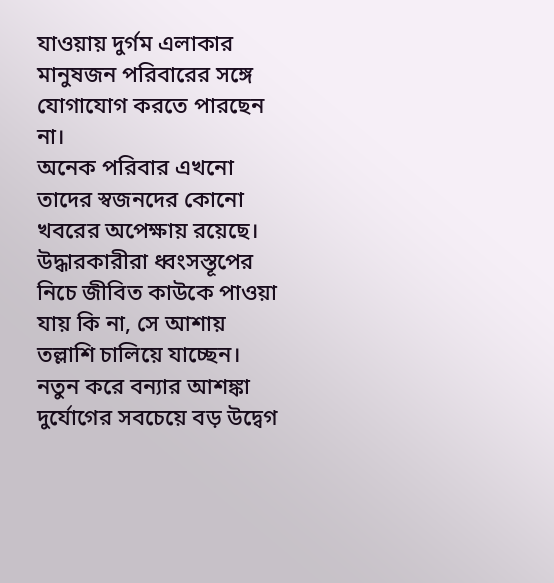যাওয়ায় দুর্গম এলাকার মানুষজন পরিবারের সঙ্গে যোগাযোগ করতে পারছেন না।
অনেক পরিবার এখনো তাদের স্বজনদের কোনো খবরের অপেক্ষায় রয়েছে। উদ্ধারকারীরা ধ্বংসস্তূপের নিচে জীবিত কাউকে পাওয়া যায় কি না, সে আশায় তল্লাশি চালিয়ে যাচ্ছেন।
নতুন করে বন্যার আশঙ্কা
দুর্যোগের সবচেয়ে বড় উদ্বেগ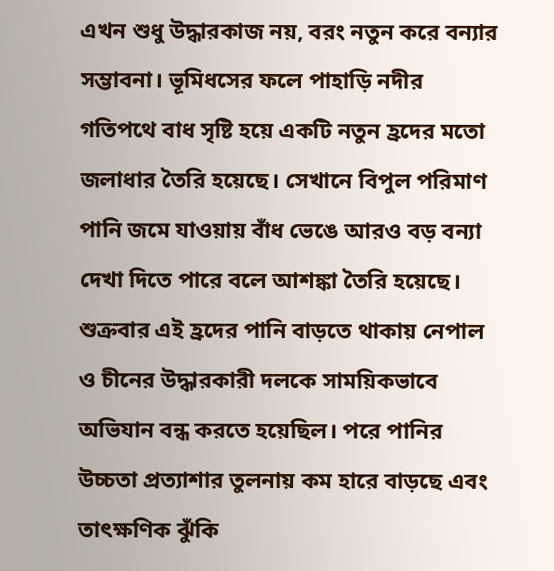এখন শুধু উদ্ধারকাজ নয়, বরং নতুন করে বন্যার সম্ভাবনা। ভূমিধসের ফলে পাহাড়ি নদীর গতিপথে বাধ সৃষ্টি হয়ে একটি নতুন হ্রদের মতো জলাধার তৈরি হয়েছে। সেখানে বিপুল পরিমাণ পানি জমে যাওয়ায় বাঁধ ভেঙে আরও বড় বন্যা দেখা দিতে পারে বলে আশঙ্কা তৈরি হয়েছে।
শুক্রবার এই হ্রদের পানি বাড়তে থাকায় নেপাল ও চীনের উদ্ধারকারী দলকে সাময়িকভাবে অভিযান বন্ধ করতে হয়েছিল। পরে পানির উচ্চতা প্রত্যাশার তুলনায় কম হারে বাড়ছে এবং তাৎক্ষণিক ঝুঁকি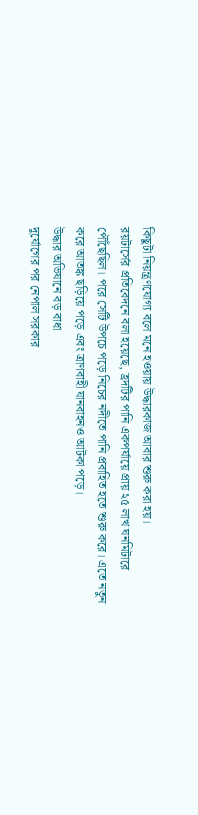কিছুটা নিয়ন্ত্রণযোগ্য বলে মনে হওয়ায় উদ্ধারকাজ আবার শুরু করা হয়।
রয়টার্সের প্রতিবেদনে বলা হয়েছে, হ্রদটির পানি একপর্যায়ে প্রায় ২৫ লাখ ঘনমিটারে পৌঁছেছিল। পরে সেটি উপচে পড়ে নিচের নদীতে পানি প্রবাহিত হতে শুরু করে। এতে নতুন করে আতঙ্ক ছড়িয়ে পড়ে এবং ত্রাণবাহী যানবাহনও আটকা পড়ে।
উদ্ধার অভিযানে বড় বাধা
দুর্যোগের পর নেপাল সরকার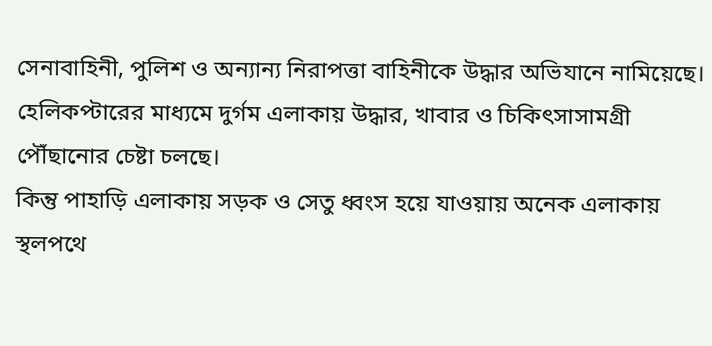সেনাবাহিনী, পুলিশ ও অন্যান্য নিরাপত্তা বাহিনীকে উদ্ধার অভিযানে নামিয়েছে। হেলিকপ্টারের মাধ্যমে দুর্গম এলাকায় উদ্ধার, খাবার ও চিকিৎসাসামগ্রী পৌঁছানোর চেষ্টা চলছে।
কিন্তু পাহাড়ি এলাকায় সড়ক ও সেতু ধ্বংস হয়ে যাওয়ায় অনেক এলাকায় স্থলপথে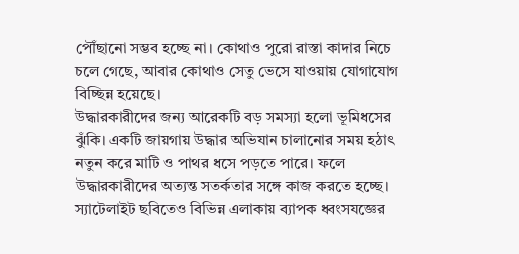পৌঁছানো সম্ভব হচ্ছে না। কোথাও পুরো রাস্তা কাদার নিচে চলে গেছে, আবার কোথাও সেতু ভেসে যাওয়ায় যোগাযোগ বিচ্ছিন্ন হয়েছে।
উদ্ধারকারীদের জন্য আরেকটি বড় সমস্যা হলো ভূমিধসের ঝুঁকি। একটি জায়গায় উদ্ধার অভিযান চালানোর সময় হঠাৎ নতুন করে মাটি ও পাথর ধসে পড়তে পারে। ফলে উদ্ধারকারীদের অত্যন্ত সতর্কতার সঙ্গে কাজ করতে হচ্ছে।
স্যাটেলাইট ছবিতেও বিভিন্ন এলাকায় ব্যাপক ধ্বংসযজ্ঞের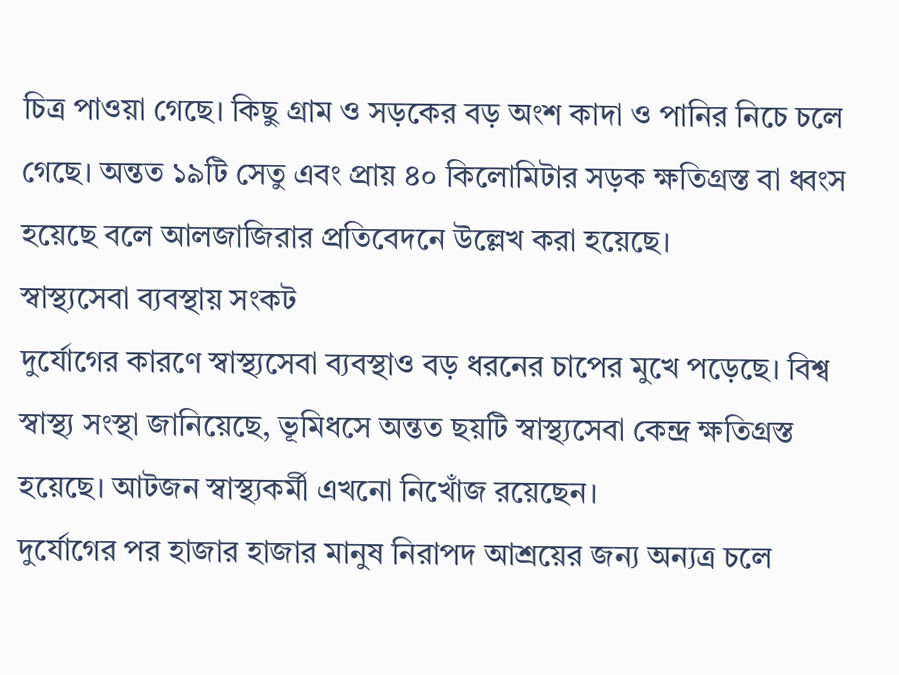চিত্র পাওয়া গেছে। কিছু গ্রাম ও সড়কের বড় অংশ কাদা ও পানির নিচে চলে গেছে। অন্তত ১৯টি সেতু এবং প্রায় ৪০ কিলোমিটার সড়ক ক্ষতিগ্রস্ত বা ধ্বংস হয়েছে বলে আলজাজিরার প্রতিবেদনে উল্লেখ করা হয়েছে।
স্বাস্থ্যসেবা ব্যবস্থায় সংকট
দুর্যোগের কারণে স্বাস্থ্যসেবা ব্যবস্থাও বড় ধরনের চাপের মুখে পড়েছে। বিশ্ব স্বাস্থ্য সংস্থা জানিয়েছে, ভূমিধসে অন্তত ছয়টি স্বাস্থ্যসেবা কেন্দ্র ক্ষতিগ্রস্ত হয়েছে। আটজন স্বাস্থ্যকর্মী এখনো নিখোঁজ রয়েছেন।
দুর্যোগের পর হাজার হাজার মানুষ নিরাপদ আশ্রয়ের জন্য অন্যত্র চলে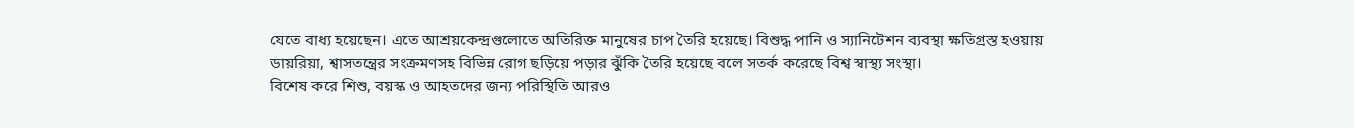যেতে বাধ্য হয়েছেন। এতে আশ্রয়কেন্দ্রগুলোতে অতিরিক্ত মানুষের চাপ তৈরি হয়েছে। বিশুদ্ধ পানি ও স্যানিটেশন ব্যবস্থা ক্ষতিগ্রস্ত হওয়ায় ডায়রিয়া, শ্বাসতন্ত্রের সংক্রমণসহ বিভিন্ন রোগ ছড়িয়ে পড়ার ঝুঁকি তৈরি হয়েছে বলে সতর্ক করেছে বিশ্ব স্বাস্থ্য সংস্থা।
বিশেষ করে শিশু, বয়স্ক ও আহতদের জন্য পরিস্থিতি আরও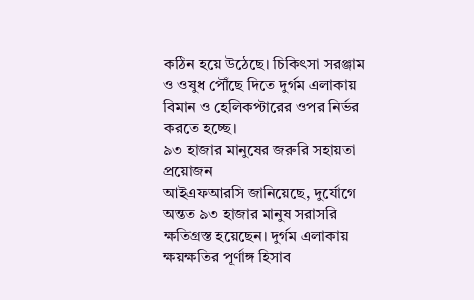কঠিন হয়ে উঠেছে। চিকিৎসা সরঞ্জাম ও ওষুধ পৌঁছে দিতে দুর্গম এলাকায় বিমান ও হেলিকপ্টারের ওপর নির্ভর করতে হচ্ছে।
৯৩ হাজার মানুষের জরুরি সহায়তা প্রয়োজন
আইএফআরসি জানিয়েছে, দুর্যোগে অন্তত ৯৩ হাজার মানুষ সরাসরি ক্ষতিগ্রস্ত হয়েছেন। দুর্গম এলাকায় ক্ষয়ক্ষতির পূর্ণাঙ্গ হিসাব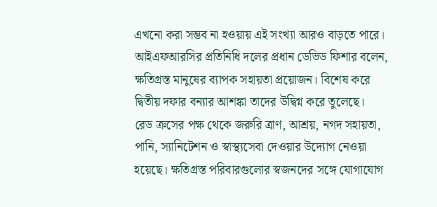এখনো করা সম্ভব না হওয়ায় এই সংখ্যা আরও বাড়তে পারে।
আইএফআরসির প্রতিনিধি দলের প্রধান ডেভিড ফিশার বলেন, ক্ষতিগ্রস্ত মানুষের ব্যাপক সহায়তা প্রয়োজন। বিশেষ করে দ্বিতীয় দফার বন্যার আশঙ্কা তাদের উদ্বিগ্ন করে তুলেছে।
রেড ক্রসের পক্ষ থেকে জরুরি ত্রাণ, আশ্রয়, নগদ সহায়তা, পানি, স্যানিটেশন ও স্বাস্থ্যসেবা দেওয়ার উদ্যোগ নেওয়া হয়েছে। ক্ষতিগ্রস্ত পরিবারগুলোর স্বজনদের সঙ্গে যোগাযোগ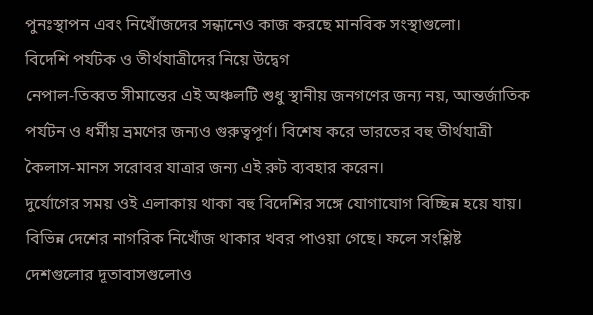পুনঃস্থাপন এবং নিখোঁজদের সন্ধানেও কাজ করছে মানবিক সংস্থাগুলো।
বিদেশি পর্যটক ও তীর্থযাত্রীদের নিয়ে উদ্বেগ
নেপাল-তিব্বত সীমান্তের এই অঞ্চলটি শুধু স্থানীয় জনগণের জন্য নয়, আন্তর্জাতিক পর্যটন ও ধর্মীয় ভ্রমণের জন্যও গুরুত্বপূর্ণ। বিশেষ করে ভারতের বহু তীর্থযাত্রী কৈলাস-মানস সরোবর যাত্রার জন্য এই রুট ব্যবহার করেন।
দুর্যোগের সময় ওই এলাকায় থাকা বহু বিদেশির সঙ্গে যোগাযোগ বিচ্ছিন্ন হয়ে যায়। বিভিন্ন দেশের নাগরিক নিখোঁজ থাকার খবর পাওয়া গেছে। ফলে সংশ্লিষ্ট দেশগুলোর দূতাবাসগুলোও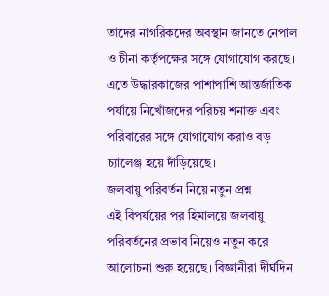তাদের নাগরিকদের অবস্থান জানতে নেপাল ও চীনা কর্তৃপক্ষের সঙ্গে যোগাযোগ করছে।
এতে উদ্ধারকাজের পাশাপাশি আন্তর্জাতিক পর্যায়ে নিখোঁজদের পরিচয় শনাক্ত এবং পরিবারের সঙ্গে যোগাযোগ করাও বড় চ্যালেঞ্জ হয়ে দাঁড়িয়েছে।
জলবায়ু পরিবর্তন নিয়ে নতুন প্রশ্ন
এই বিপর্যয়ের পর হিমালয়ে জলবায়ু পরিবর্তনের প্রভাব নিয়েও নতুন করে আলোচনা শুরু হয়েছে। বিজ্ঞানীরা দীর্ঘদিন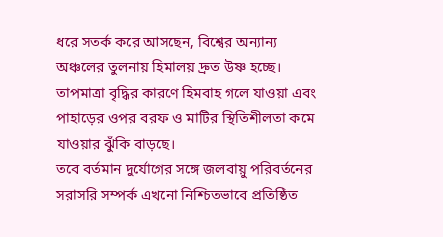ধরে সতর্ক করে আসছেন, বিশ্বের অন্যান্য অঞ্চলের তুলনায় হিমালয় দ্রুত উষ্ণ হচ্ছে। তাপমাত্রা বৃদ্ধির কারণে হিমবাহ গলে যাওয়া এবং পাহাড়ের ওপর বরফ ও মাটির স্থিতিশীলতা কমে যাওয়ার ঝুঁকি বাড়ছে।
তবে বর্তমান দুর্যোগের সঙ্গে জলবায়ু পরিবর্তনের সরাসরি সম্পর্ক এখনো নিশ্চিতভাবে প্রতিষ্ঠিত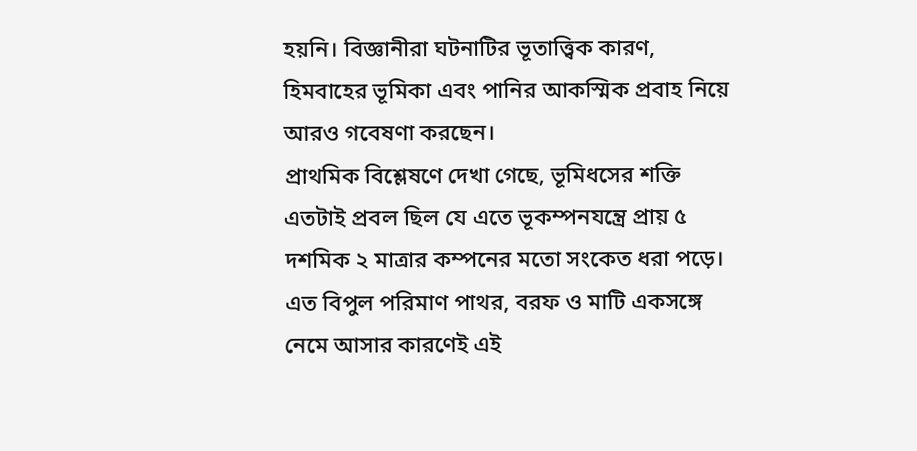হয়নি। বিজ্ঞানীরা ঘটনাটির ভূতাত্ত্বিক কারণ, হিমবাহের ভূমিকা এবং পানির আকস্মিক প্রবাহ নিয়ে আরও গবেষণা করছেন।
প্রাথমিক বিশ্লেষণে দেখা গেছে, ভূমিধসের শক্তি এতটাই প্রবল ছিল যে এতে ভূকম্পনযন্ত্রে প্রায় ৫ দশমিক ২ মাত্রার কম্পনের মতো সংকেত ধরা পড়ে। এত বিপুল পরিমাণ পাথর, বরফ ও মাটি একসঙ্গে নেমে আসার কারণেই এই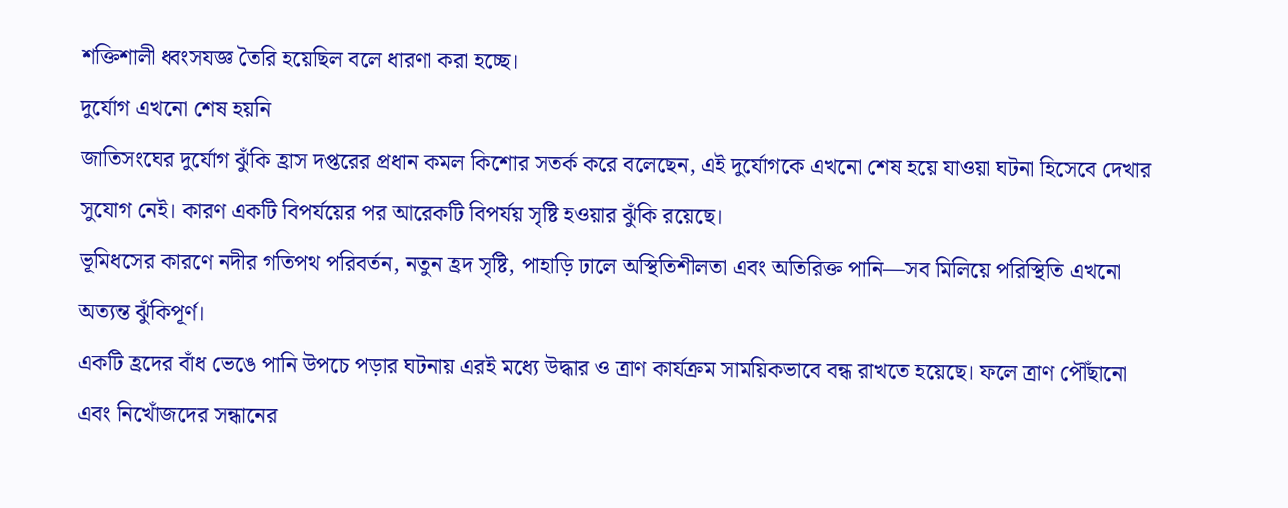শক্তিশালী ধ্বংসযজ্ঞ তৈরি হয়েছিল বলে ধারণা করা হচ্ছে।
দুর্যোগ এখনো শেষ হয়নি
জাতিসংঘের দুর্যোগ ঝুঁকি হ্রাস দপ্তরের প্রধান কমল কিশোর সতর্ক করে বলেছেন, এই দুর্যোগকে এখনো শেষ হয়ে যাওয়া ঘটনা হিসেবে দেখার সুযোগ নেই। কারণ একটি বিপর্যয়ের পর আরেকটি বিপর্যয় সৃষ্টি হওয়ার ঝুঁকি রয়েছে।
ভূমিধসের কারণে নদীর গতিপথ পরিবর্তন, নতুন হ্রদ সৃষ্টি, পাহাড়ি ঢালে অস্থিতিশীলতা এবং অতিরিক্ত পানি—সব মিলিয়ে পরিস্থিতি এখনো অত্যন্ত ঝুঁকিপূর্ণ।
একটি হ্রদের বাঁধ ভেঙে পানি উপচে পড়ার ঘটনায় এরই মধ্যে উদ্ধার ও ত্রাণ কার্যক্রম সাময়িকভাবে বন্ধ রাখতে হয়েছে। ফলে ত্রাণ পৌঁছানো এবং নিখোঁজদের সন্ধানের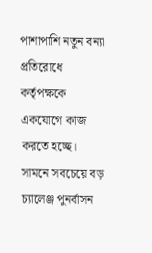পাশাপাশি নতুন বন্যা প্রতিরোধে কর্তৃপক্ষকে একযোগে কাজ করতে হচ্ছে।
সামনে সবচেয়ে বড় চ্যালেঞ্জ পুনর্বাসন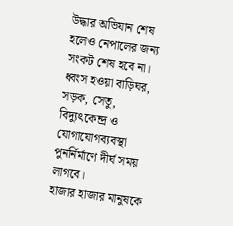উদ্ধার অভিযান শেষ হলেও নেপালের জন্য সংকট শেষ হবে না। ধ্বংস হওয়া বাড়িঘর, সড়ক, সেতু, বিদ্যুৎকেন্দ্র ও যোগাযোগব্যবস্থা পুনর্নির্মাণে দীর্ঘ সময় লাগবে।
হাজার হাজার মানুষকে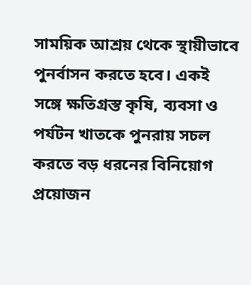সাময়িক আশ্রয় থেকে স্থায়ীভাবে পুনর্বাসন করতে হবে। একই সঙ্গে ক্ষতিগ্রস্ত কৃষি, ব্যবসা ও পর্যটন খাতকে পুনরায় সচল করতে বড় ধরনের বিনিয়োগ প্রয়োজন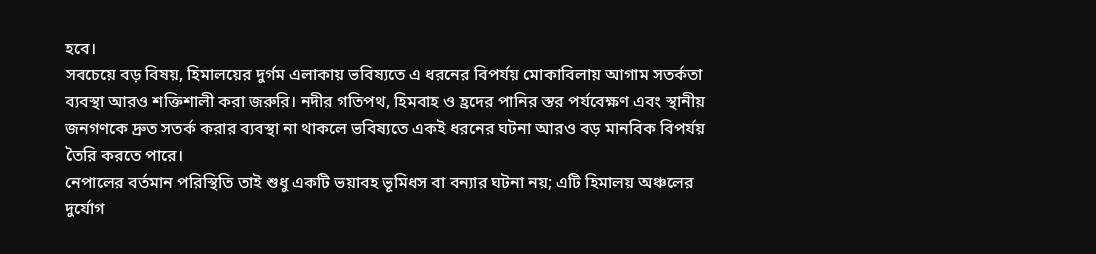হবে।
সবচেয়ে বড় বিষয়, হিমালয়ের দুর্গম এলাকায় ভবিষ্যতে এ ধরনের বিপর্যয় মোকাবিলায় আগাম সতর্কতা ব্যবস্থা আরও শক্তিশালী করা জরুরি। নদীর গতিপথ, হিমবাহ ও হ্রদের পানির স্তর পর্যবেক্ষণ এবং স্থানীয় জনগণকে দ্রুত সতর্ক করার ব্যবস্থা না থাকলে ভবিষ্যতে একই ধরনের ঘটনা আরও বড় মানবিক বিপর্যয় তৈরি করতে পারে।
নেপালের বর্তমান পরিস্থিতি তাই শুধু একটি ভয়াবহ ভূমিধস বা বন্যার ঘটনা নয়; এটি হিমালয় অঞ্চলের দুর্যোগ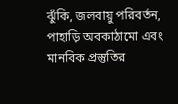ঝুঁকি, জলবায়ু পরিবর্তন, পাহাড়ি অবকাঠামো এবং মানবিক প্রস্তুতির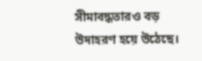সীমাবদ্ধতারও বড় উদাহরণ হয়ে উঠেছে।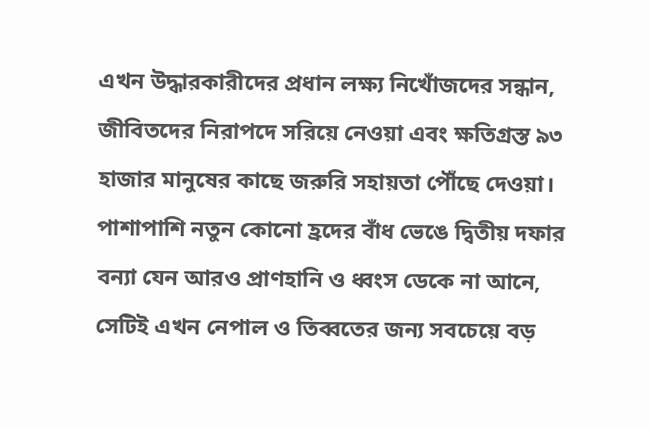এখন উদ্ধারকারীদের প্রধান লক্ষ্য নিখোঁজদের সন্ধান, জীবিতদের নিরাপদে সরিয়ে নেওয়া এবং ক্ষতিগ্রস্ত ৯৩ হাজার মানুষের কাছে জরুরি সহায়তা পৌঁছে দেওয়া। পাশাপাশি নতুন কোনো হ্রদের বাঁধ ভেঙে দ্বিতীয় দফার বন্যা যেন আরও প্রাণহানি ও ধ্বংস ডেকে না আনে, সেটিই এখন নেপাল ও তিব্বতের জন্য সবচেয়ে বড়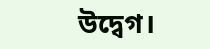উদ্বেগ।